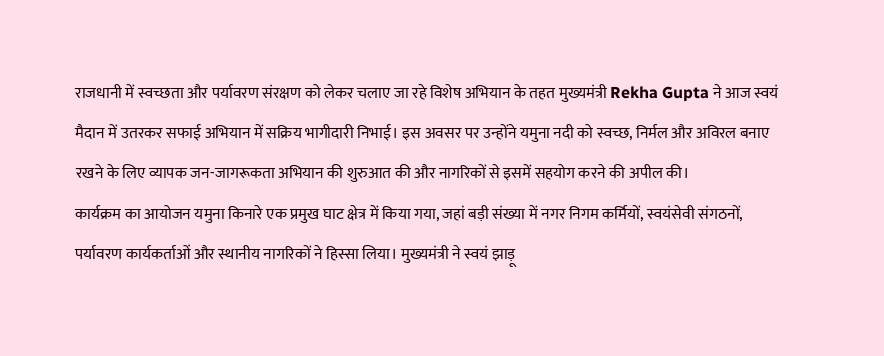राजधानी में स्वच्छता और पर्यावरण संरक्षण को लेकर चलाए जा रहे विशेष अभियान के तहत मुख्यमंत्री Rekha Gupta ने आज स्वयं मैदान में उतरकर सफाई अभियान में सक्रिय भागीदारी निभाई। इस अवसर पर उन्होंने यमुना नदी को स्वच्छ, निर्मल और अविरल बनाए रखने के लिए व्यापक जन-जागरूकता अभियान की शुरुआत की और नागरिकों से इसमें सहयोग करने की अपील की।
कार्यक्रम का आयोजन यमुना किनारे एक प्रमुख घाट क्षेत्र में किया गया, जहां बड़ी संख्या में नगर निगम कर्मियों, स्वयंसेवी संगठनों, पर्यावरण कार्यकर्ताओं और स्थानीय नागरिकों ने हिस्सा लिया। मुख्यमंत्री ने स्वयं झाड़ू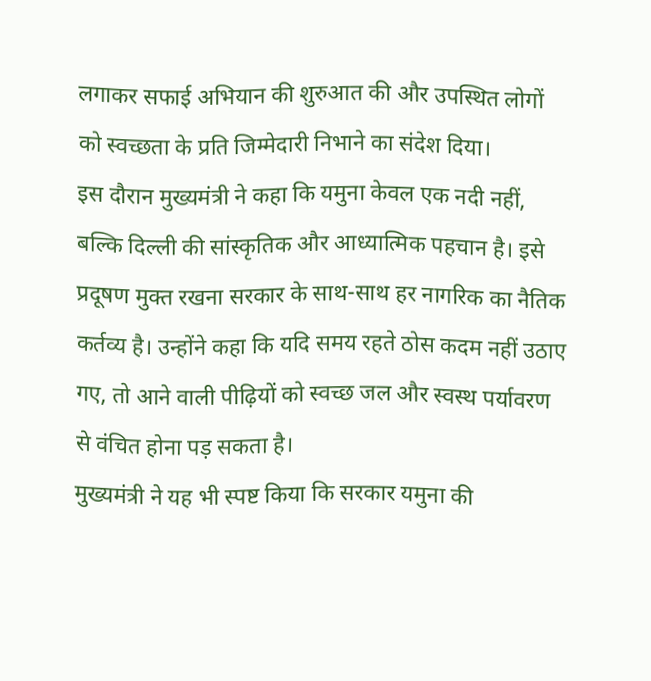लगाकर सफाई अभियान की शुरुआत की और उपस्थित लोगों को स्वच्छता के प्रति जिम्मेदारी निभाने का संदेश दिया।
इस दौरान मुख्यमंत्री ने कहा कि यमुना केवल एक नदी नहीं, बल्कि दिल्ली की सांस्कृतिक और आध्यात्मिक पहचान है। इसे प्रदूषण मुक्त रखना सरकार के साथ-साथ हर नागरिक का नैतिक कर्तव्य है। उन्होंने कहा कि यदि समय रहते ठोस कदम नहीं उठाए गए, तो आने वाली पीढ़ियों को स्वच्छ जल और स्वस्थ पर्यावरण से वंचित होना पड़ सकता है।
मुख्यमंत्री ने यह भी स्पष्ट किया कि सरकार यमुना की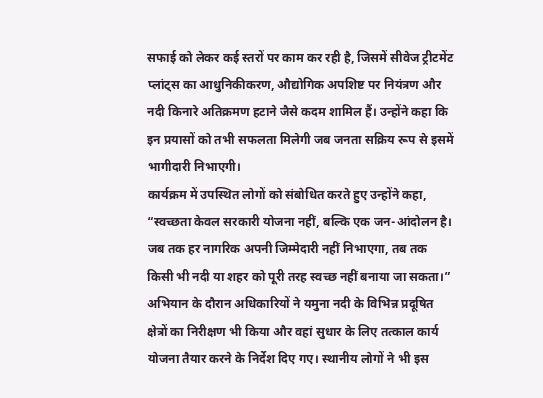सफाई को लेकर कई स्तरों पर काम कर रही है, जिसमें सीवेज ट्रीटमेंट प्लांट्स का आधुनिकीकरण, औद्योगिक अपशिष्ट पर नियंत्रण और नदी किनारे अतिक्रमण हटाने जैसे कदम शामिल हैं। उन्होंने कहा कि इन प्रयासों को तभी सफलता मिलेगी जब जनता सक्रिय रूप से इसमें भागीदारी निभाएगी।
कार्यक्रम में उपस्थित लोगों को संबोधित करते हुए उन्होंने कहा, “स्वच्छता केवल सरकारी योजना नहीं, बल्कि एक जन-आंदोलन है। जब तक हर नागरिक अपनी जिम्मेदारी नहीं निभाएगा, तब तक किसी भी नदी या शहर को पूरी तरह स्वच्छ नहीं बनाया जा सकता।”
अभियान के दौरान अधिकारियों ने यमुना नदी के विभिन्न प्रदूषित क्षेत्रों का निरीक्षण भी किया और वहां सुधार के लिए तत्काल कार्य योजना तैयार करने के निर्देश दिए गए। स्थानीय लोगों ने भी इस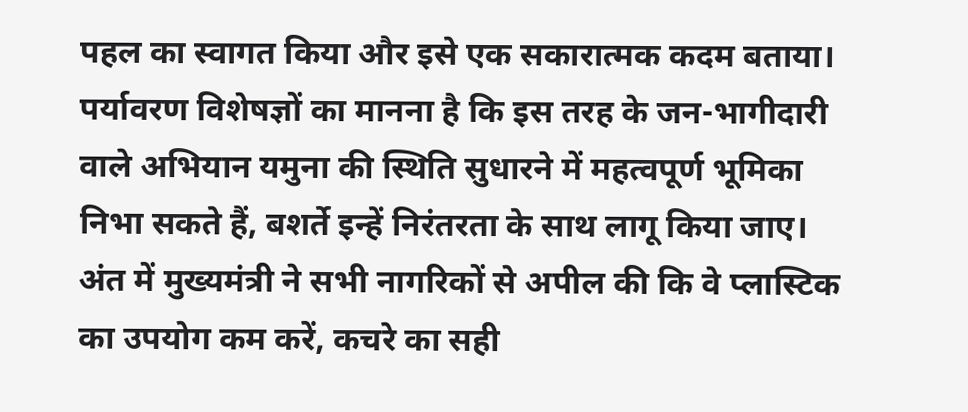पहल का स्वागत किया और इसे एक सकारात्मक कदम बताया।
पर्यावरण विशेषज्ञों का मानना है कि इस तरह के जन-भागीदारी वाले अभियान यमुना की स्थिति सुधारने में महत्वपूर्ण भूमिका निभा सकते हैं, बशर्ते इन्हें निरंतरता के साथ लागू किया जाए।
अंत में मुख्यमंत्री ने सभी नागरिकों से अपील की कि वे प्लास्टिक का उपयोग कम करें, कचरे का सही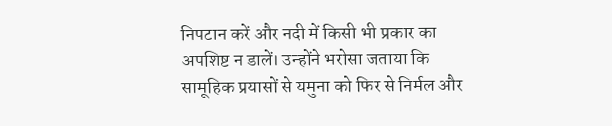निपटान करें और नदी में किसी भी प्रकार का अपशिष्ट न डालें। उन्होंने भरोसा जताया कि सामूहिक प्रयासों से यमुना को फिर से निर्मल और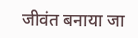जीवंत बनाया जा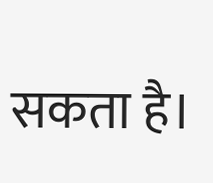सकता है।